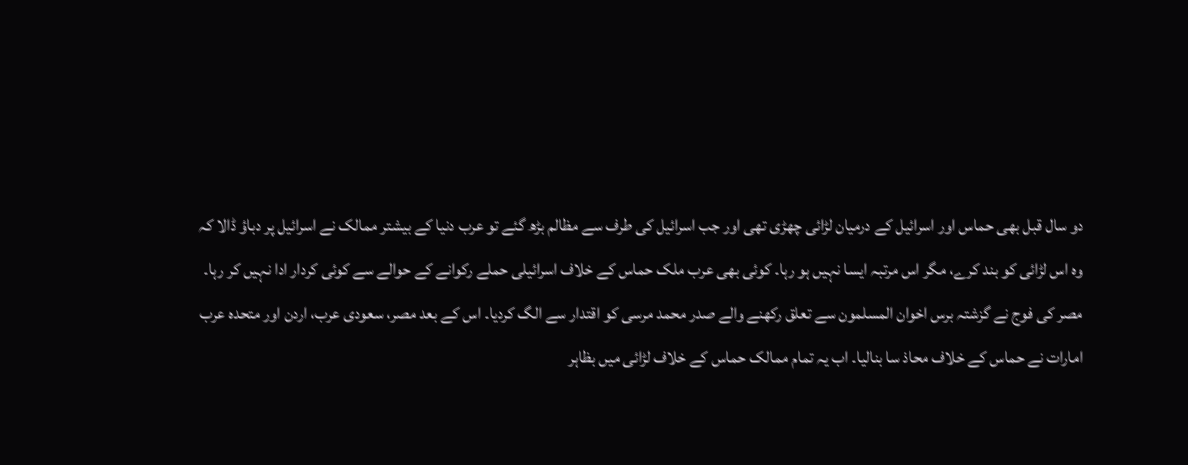دو سال قبل بھی حماس اور اسرائیل کے درمیان لڑائی چھڑی تھی اور جب اسرائیل کی طرف سے مظالم بڑھ گئے تو عرب دنیا کے بیشتر ممالک نے اسرائیل پر دباؤ ڈالا کہ وہ اس لڑائی کو بند کرے، مگر اس مرتبہ ایسا نہیں ہو رہا۔ کوئی بھی عرب ملک حماس کے خلاف اسرائیلی حملے رکوانے کے حوالے سے کوئی کردار ادا نہیں کر رہا۔
مصر کی فوج نے گزشتہ برس اخوان المسلمون سے تعلق رکھنے والے صدر محمد مرسی کو اقتدار سے الگ کردیا۔ اس کے بعد مصر، سعودی عرب، اردن اور متحدہ عرب امارات نے حماس کے خلاف محاذ سا بنالیا۔ اب یہ تمام ممالک حماس کے خلاف لڑائی میں بظاہر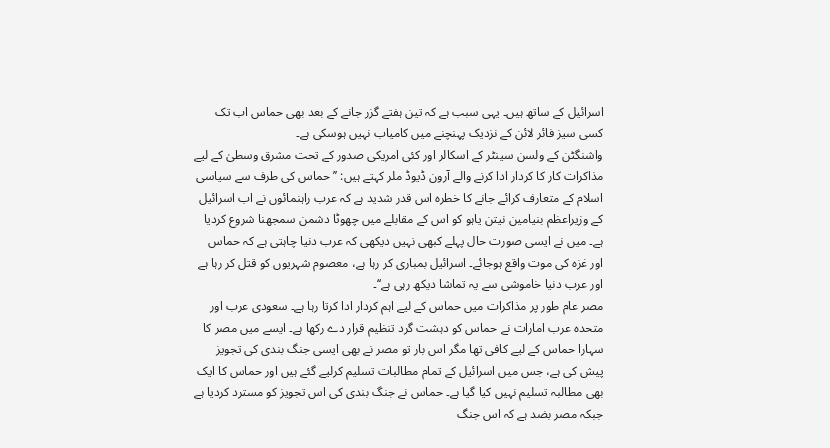اسرائیل کے ساتھ ہیں۔ یہی سبب ہے کہ تین ہفتے گزر جانے کے بعد بھی حماس اب تک کسی سیز فائر لائن کے نزدیک پہنچنے میں کامیاب نہیں ہوسکی ہے۔
واشنگٹن کے ولسن سینٹر کے اسکالر اور کئی امریکی صدور کے تحت مشرق وسطیٰ کے لیے مذاکرات کار کا کردار ادا کرنے والے آرون ڈیوڈ ملر کہتے ہیں: ’’حماس کی طرف سے سیاسی اسلام کے متعارف کرائے جانے کا خطرہ اس قدر شدید ہے کہ عرب راہنمائوں نے اب اسرائیل کے وزیراعظم بنیامین نیتن یاہو کو اس کے مقابلے میں چھوٹا دشمن سمجھنا شروع کردیا ہے۔ میں نے ایسی صورت حال پہلے کبھی نہیں دیکھی کہ عرب دنیا چاہتی ہے کہ حماس اور غزہ کی موت واقع ہوجائے۔ اسرائیل بمباری کر رہا ہے، معصوم شہریوں کو قتل کر رہا ہے اور عرب دنیا خاموشی سے یہ تماشا دیکھ رہی ہے‘‘۔
مصر عام طور پر مذاکرات میں حماس کے لیے اہم کردار ادا کرتا رہا ہے۔ سعودی عرب اور متحدہ عرب امارات نے حماس کو دہشت گرد تنظیم قرار دے رکھا ہے۔ ایسے میں مصر کا سہارا حماس کے لیے کافی تھا مگر اس بار تو مصر نے بھی ایسی جنگ بندی کی تجویز پیش کی ہے، جس میں اسرائیل کے تمام مطالبات تسلیم کرلیے گئے ہیں اور حماس کا ایک بھی مطالبہ تسلیم نہیں کیا گیا ہے۔ حماس نے جنگ بندی کی اس تجویز کو مسترد کردیا ہے جبکہ مصر بضد ہے کہ اس جنگ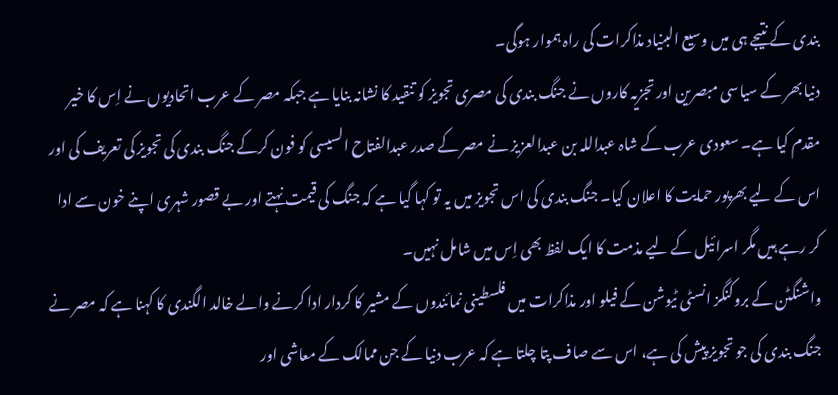بندی کے نتیجے ہی میں وسیع البنیاد مذاکرات کی راہ ہموار ہوگی۔
دنیا بھر کے سیاسی مبصرین اور تجزیہ کاروں نے جنگ بندی کی مصری تجویز کو تنقید کا نشانہ بنایا ہے جبکہ مصر کے عرب اتحادیوں نے اِس کا خیر مقدم کیا ہے۔ سعودی عرب کے شاہ عبداللہ بن عبدالعزیز نے مصر کے صدر عبدالفتاح السیسی کو فون کرکے جنگ بندی کی تجویز کی تعریف کی اور اس کے لیے بھرپور حمایت کا اعلان کیا۔ جنگ بندی کی اس تجویز میں یہ تو کہا گیا ہے کہ جنگ کی قیمت نہتے اور بے قصور شہری اپنے خون سے ادا کر رہے ہیں مگر اسرائیل کے لیے مذمت کا ایک لفظ بھی اِس میں شامل نہیں۔
واشنگٹن کے بروکنگز انسٹی ٹیوشن کے فیلو اور مذاکرات میں فلسطینی نمائندوں کے مشیر کا کردار ادا کرنے والے خالد الگندی کا کہنا ہے کہ مصر نے جنگ بندی کی جو تجویز پیش کی ہے، اس سے صاف پتا چلتا ہے کہ عرب دنیا کے جن ممالک کے معاشی اور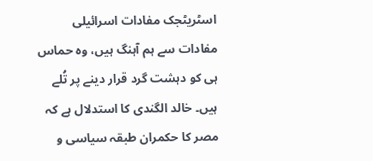اسٹریٹجک مفادات اسرائیلی مفادات سے ہم آہنگ ہیں، وہ حماس ہی کو دہشت گرد قرار دینے پر تُلے ہیں۔ خالد الگندی کا استدلال ہے کہ مصر کا حکمران طبقہ سیاسی و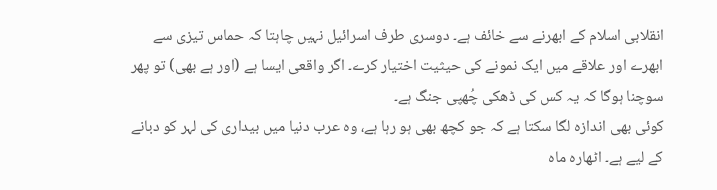انقلابی اسلام کے ابھرنے سے خائف ہے۔ دوسری طرف اسرائیل نہیں چاہتا کہ حماس تیزی سے ابھرے اور علاقے میں ایک نمونے کی حیثیت اختیار کرے۔ اگر واقعی ایسا ہے (اور ہے بھی) تو پھر سوچنا ہوگا کہ یہ کس کی ڈھکی چُھپی جنگ ہے۔
کوئی بھی اندازہ لگا سکتا ہے کہ جو کچھ بھی ہو رہا ہے، وہ عرب دنیا میں بیداری کی لہر کو دبانے کے لیے ہے۔ اٹھارہ ماہ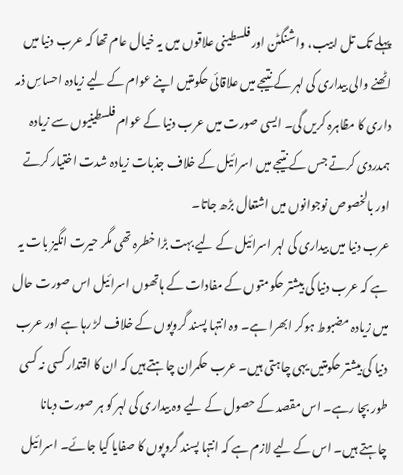پہلے تک تل ابیب، واشنگٹن اور فلسطینی علاقوں میں یہ خیال عام تھا کہ عرب دنیا میں اٹھنے والی بیداری کی لہر کے نتیجے میں علاقائی حکومتیں اپنے عوام کے لیے زیادہ احساسِ ذمہ داری کا مظاہرہ کریں گی۔ ایسی صورت میں عرب دنیا کے عوام فلسطینیوں سے زیادہ ہمدردی کرتے جس کے نتیجے میں اسرائیل کے خلاف جذبات زیادہ شدت اختیار کرتے اور بالخصوص نوجوانوں میں اشتعال بڑھ جاتا۔
عرب دنیا میں بیداری کی لہر اسرائیل کے لیے بہت بڑا خطرہ تھی مگر حیرت انگیز بات یہ ہے کہ عرب دنیا کی بیشتر حکومتوں کے مفادات کے ہاتھوں اسرائیل اس صورت حال میں زیادہ مضبوط ہوکر ابھرا ہے۔ وہ انتہا پسند گروپوں کے خلاف لڑ رہا ہے اور عرب دنیا کی بیشتر حکومتیں یہی چاہتی ہیں۔ عرب حکمران چاہتے ہیں کہ ان کا اقتدار کسی نہ کسی طور بچا رہے۔ اس مقصد کے حصول کے لیے وہ بیداری کی لہر کو ہر صورت دبانا چاہتے ہیں۔ اس کے لیے لازم ہے کہ انتہا پسند گروپوں کا صفایا کیا جائے۔ اسرائیل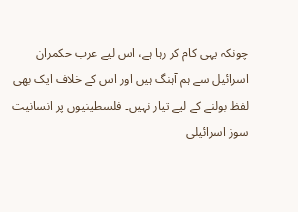چونکہ یہی کام کر رہا ہے، اس لیے عرب حکمران اسرائیل سے ہم آہنگ ہیں اور اس کے خلاف ایک بھی لفظ بولنے کے لیے تیار نہیں۔ فلسطینیوں پر انسانیت سوز اسرائیلی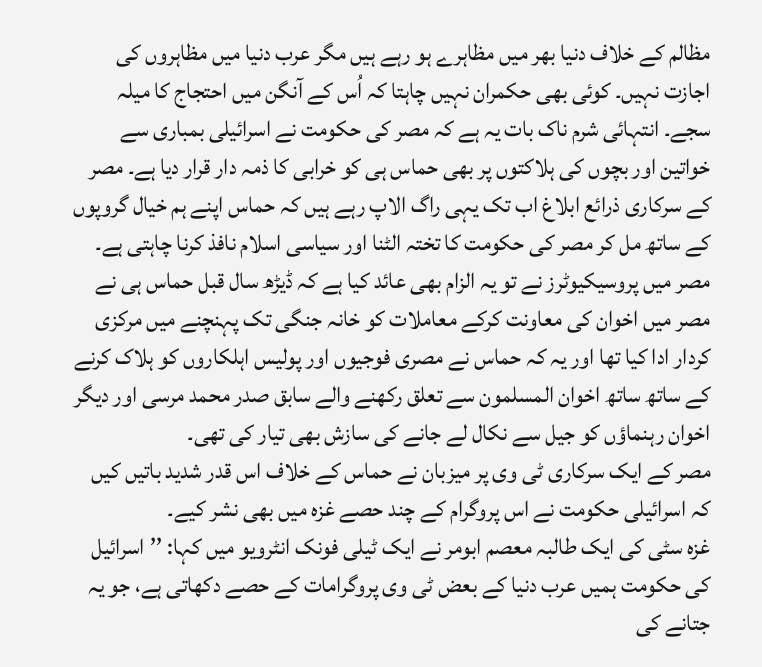مظالم کے خلاف دنیا بھر میں مظاہرے ہو رہے ہیں مگر عرب دنیا میں مظاہروں کی اجازت نہیں۔ کوئی بھی حکمران نہیں چاہتا کہ اُس کے آنگن میں احتجاج کا میلہ سجے۔ انتہائی شرم ناک بات یہ ہے کہ مصر کی حکومت نے اسرائیلی بمباری سے خواتین اور بچوں کی ہلاکتوں پر بھی حماس ہی کو خرابی کا ذمہ دار قرار دیا ہے۔ مصر کے سرکاری ذرائع ابلاغ اب تک یہی راگ الاپ رہے ہیں کہ حماس اپنے ہم خیال گروپوں کے ساتھ مل کر مصر کی حکومت کا تختہ الٹنا اور سیاسی اسلام نافذ کرنا چاہتی ہے۔ مصر میں پروسیکیوٹرز نے تو یہ الزام بھی عائد کیا ہے کہ ڈیڑھ سال قبل حماس ہی نے مصر میں اخوان کی معاونت کرکے معاملات کو خانہ جنگی تک پہنچنے میں مرکزی کردار ادا کیا تھا اور یہ کہ حماس نے مصری فوجیوں اور پولیس اہلکاروں کو ہلاک کرنے کے ساتھ ساتھ اخوان المسلمون سے تعلق رکھنے والے سابق صدر محمد مرسی اور دیگر اخوان رہنماؤں کو جیل سے نکال لے جانے کی سازش بھی تیار کی تھی۔
مصر کے ایک سرکاری ٹی وی پر میزبان نے حماس کے خلاف اس قدر شدید باتیں کیں کہ اسرائیلی حکومت نے اس پروگرام کے چند حصے غزہ میں بھی نشر کیے۔
غزہ سٹی کی ایک طالبہ معصم ابومر نے ایک ٹیلی فونک انٹرویو میں کہا: ’’اسرائیل کی حکومت ہمیں عرب دنیا کے بعض ٹی وی پروگرامات کے حصے دکھاتی ہے، جو یہ جتانے کی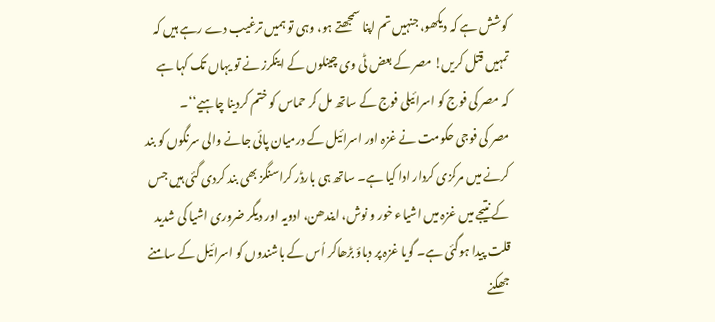کوشش ہے کہ دیکھو، جنہیں تم اپنا سمجھتے ہو، وہی تو ہمیں ترغیب دے رہے ہیں کہ تمہیں قتل کریں! مصر کے بعض ٹی وی چینلوں کے اینکرز نے تو یہاں تک کہا ہے کہ مصر کی فوج کو اسرائیلی فوج کے ساتھ مل کر حماس کو ختم کردینا چاہیے‘‘۔
مصر کی فوجی حکومت نے غزہ اور اسرائیل کے درمیان پائی جانے والی سرنگوں کو بند کرنے میں مرکزی کردار ادا کیا ہے۔ ساتھ ہی بارڈر کراسنگز بھی بند کردی گئی ہیں جس کے نتیجے میں غزہ میں اشیاء خور و نوش، ایندھن، ادویہ اور دیگر ضروری اشیا کی شدید قلت پیدا ہوگئی ہے۔ گویا غزہ پر دباؤ بڑھاکر اُس کے باشندوں کو اسرائیل کے سامنے جھکنے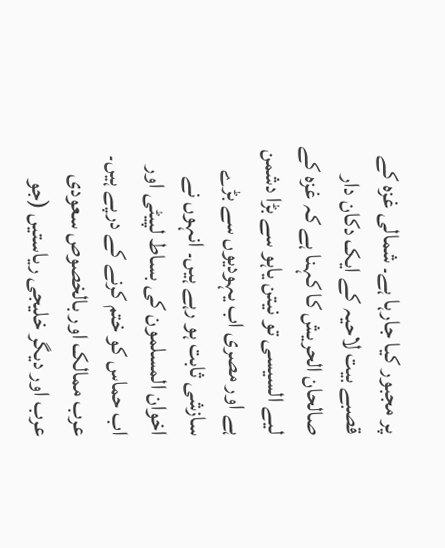پر مجبور کیا جارہا ہے۔ شمالی غزہ کے قصبے بیت لاحیہ کے ایک دکان دار صالحان الحریش کا کہنا ہے کہ غزہ کے لیے السیسی تو نیتن یاہو سے بڑا دشمن ہے اور مصری اب یہودیوں سے بڑے سازشی ثابت ہو رہے ہیں۔ انہوں نے اخوان المسلمون کی بساط لپیٹی اور اب حماس کو ختم کرنے کے درپے ہیں۔
عرب ممالک اور بالخصوص سعودی عرب اور دیگر خلیجی ریاستیں (جو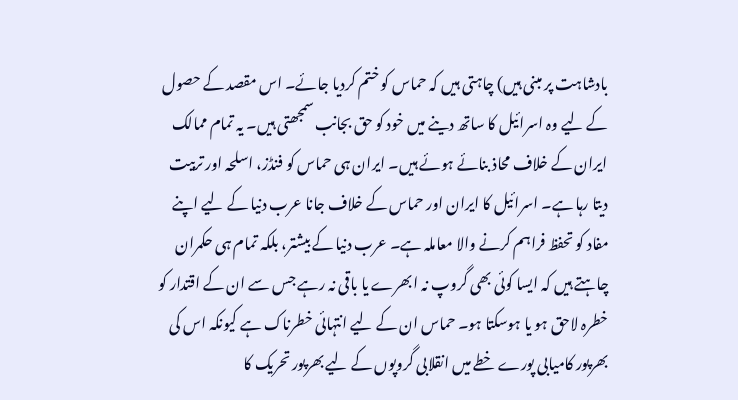بادشاہت پر مبنی ہیں) چاہتی ہیں کہ حماس کو ختم کردیا جائے۔ اس مقصد کے حصول کے لیے وہ اسرائیل کا ساتھ دینے میں خود کو حق بجانب سمجھتی ہیں۔ یہ تمام ممالک ایران کے خلاف محاذ بنائے ہوئے ہیں۔ ایران ہی حماس کو فنڈز، اسلحہ اور تربیت دیتا رہا ہے۔ اسرائیل کا ایران اور حماس کے خلاف جانا عرب دنیا کے لیے اپنے مفاد کو تحفظ فراہم کرنے والا معاملہ ہے۔ عرب دنیا کے بیشتر، بلکہ تمام ہی حکمران چاہتے ہیں کہ ایسا کوئی بھی گروپ نہ ابھرے یا باقی نہ رہے جس سے ان کے اقتدار کو خطرہ لاحق ہو یا ہوسکتا ہو۔ حماس ان کے لیے انتہائی خطرناک ہے کیونکہ اس کی بھرپور کامیابی پورے خطے میں انقلابی گروپوں کے لیے بھرپور تحریک کا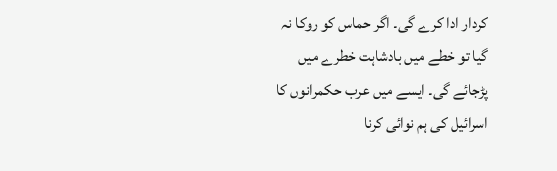کردار ادا کرے گی۔ اگر حماس کو روکا نہ گیا تو خطے میں بادشاہت خطرے میں پڑجائے گی۔ ایسے میں عرب حکمرانوں کا اسرائیل کی ہم نوائی کرنا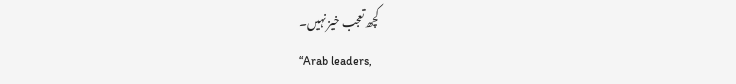کچھ تعجب خیز نہیں۔
“Arab leaders,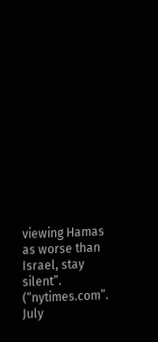viewing Hamas as worse than Israel, stay silent”. (“nytimes.com”. July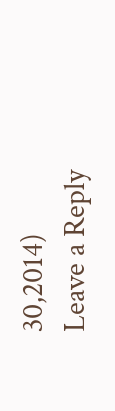30,2014)
Leave a Reply